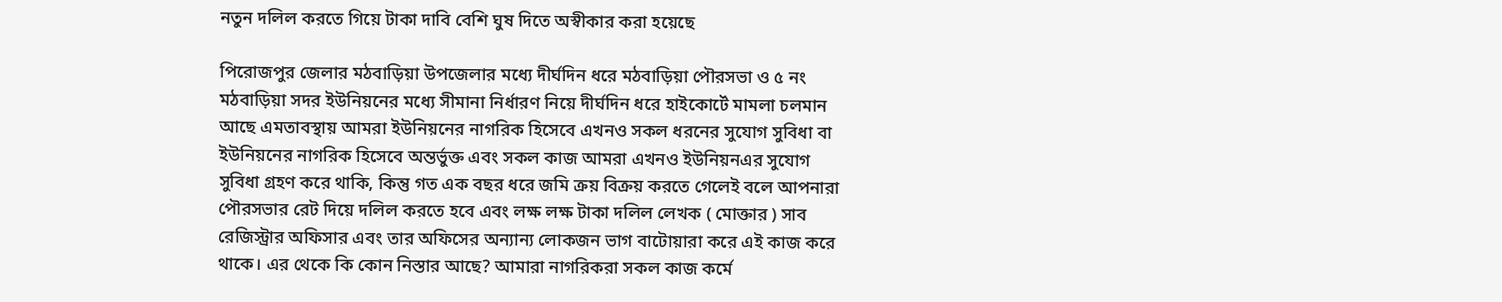নতুন দলিল করতে গিয়ে টাকা দাবি বেশি ঘুষ দিতে অস্বীকার করা হয়েছে

পিরোজপুর জেলার মঠবাড়িয়া উপজেলার মধ্যে দীর্ঘদিন ধরে মঠবাড়িয়া পৌরসভা ও ৫ নং মঠবাড়িয়া সদর ইউনিয়নের মধ্যে সীমানা নির্ধারণ নিয়ে দীর্ঘদিন ধরে হাইকোর্টে মামলা চলমান আছে এমতাবস্থায় আমরা ইউনিয়নের নাগরিক হিসেবে এখনও সকল ধরনের সুযোগ সুবিধা বা ইউনিয়নের নাগরিক হিসেবে অন্তর্ভুক্ত এবং সকল কাজ আমরা এখনও ইউনিয়নএর সুযোগ সুবিধা গ্রহণ করে থাকি, কিন্তু গত এক বছর ধরে জমি ক্রয় বিক্রয় করতে গেলেই বলে আপনারা পৌরসভার রেট দিয়ে দলিল করতে হবে এবং লক্ষ লক্ষ টাকা দলিল লেখক ( মোক্তার ) সাব রেজিস্ট্রার অফিসার এবং তার অফিসের অন্যান্য লোকজন ভাগ বাটোয়ারা করে এই কাজ করে থাকে। এর থেকে কি কোন নিস্তার আছে? আমারা নাগরিকরা সকল কাজ কর্মে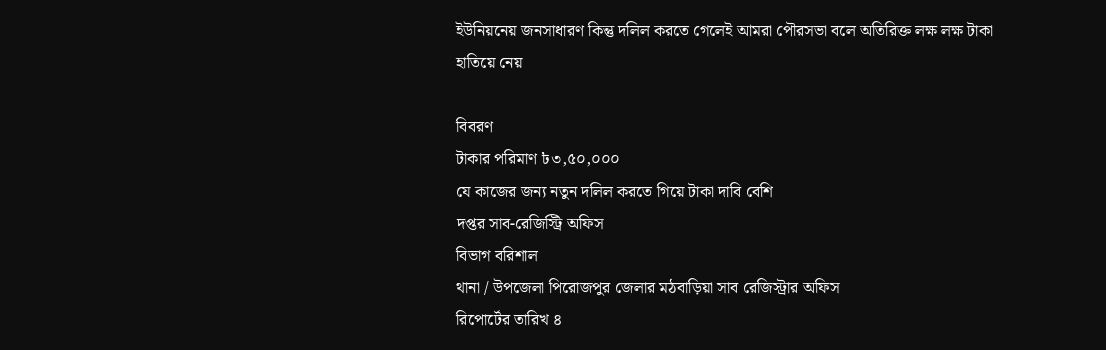ইউনিয়নেয় জনসাধারণ কিন্তু দলিল করতে গেলেই আমরা পৌরসভা বলে অতিরিক্ত লক্ষ লক্ষ টাকা হাতিয়ে নেয়

বিবরণ
টাকার পরিমাণ ৳৩,৫০,০০০
যে কাজের জন্য নতুন দলিল করতে গিয়ে টাকা দাবি বেশি
দপ্তর সাব-রেজিস্ট্রি অফিস
বিভাগ বরিশাল
থানা / উপজেলা পিরোজপুর জেলার মঠবাড়িয়া সাব রেজিস্ট্রার অফিস
রিপোর্টের তারিখ ৪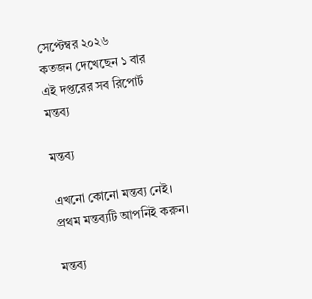সেপ্টেম্বর ২০২৬
কতজন দেখেছেন ১ বার
এই দপ্তরের সব রিপোর্ট
মন্তব্য

মন্তব্য

এখনো কোনো মন্তব্য নেই। প্রথম মন্তব্যটি আপনিই করুন।

মন্তব্য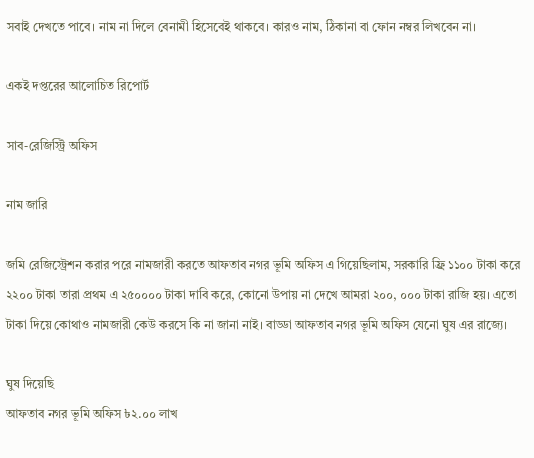সবাই দেখতে পাবে। নাম না দিলে বেনামী হিসেবেই থাকবে। কারও নাম, ঠিকানা বা ফোন নম্বর লিখবেন না।

একই দপ্তরের আলোচিত রিপোর্ট

সাব-রেজিস্ট্রি অফিস

নাম জারি

জমি রেজিস্ট্রেশন করার পরে নামজারী করতে আফতাব নগর ভূমি অফিস এ গিয়েছিলাম, সরকারি ফ্র্রি ১১০০ টাকা করে ২২০০ টাকা তারা প্রথম এ ২৫০০০০ টাকা দাবি করে, কোনো উপায় না দেখে আমরা ২০০, ০০০ টাকা রাজি হয়। এতো টাকা দিয়ে কোথাও নামজারী কেউ করসে কি না জানা নাই। বাড্ডা আফতাব নগর ভূমি অফিস যেনো ঘুষ এর রাজ্যে।

ঘুষ দিয়েছি
আফতাব নগর ভূমি অফিস ৳২.০০ লাখ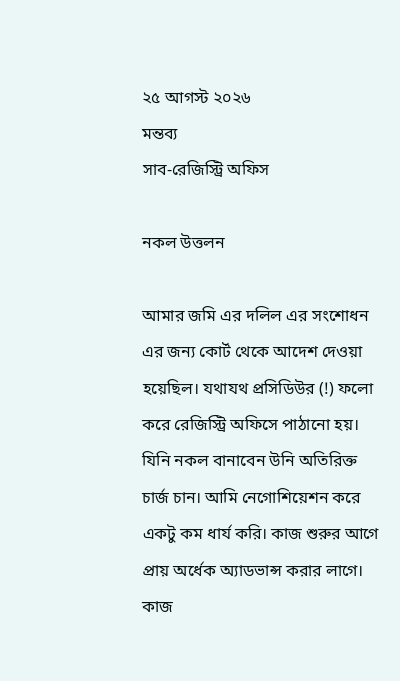২৫ আগস্ট ২০২৬
মন্তব্য
সাব-রেজিস্ট্রি অফিস

নকল উত্তলন

আমার জমি এর দলিল এর সংশোধন এর জন্য কোর্ট থেকে আদেশ দেওয়া হয়েছিল। যথাযথ প্রসিডিউর (!) ফলো করে রেজিস্ট্রি অফিসে পাঠানো হয়। যিনি নকল বানাবেন উনি অতিরিক্ত চার্জ চান। আমি নেগোশিয়েশন করে একটু কম ধার্য করি। কাজ শুরুর আগে প্রায় অর্ধেক অ্যাডভান্স করার লাগে। কাজ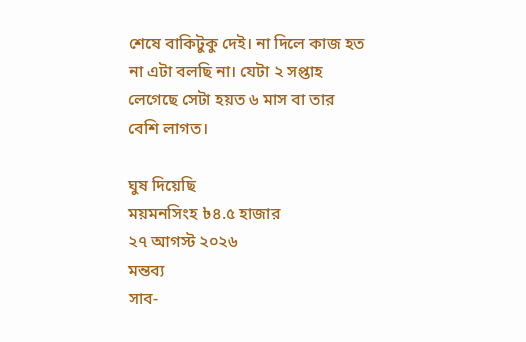শেষে বাকিটুকু দেই। না দিলে কাজ হত না এটা বলছি না। যেটা ২ সপ্তাহ লেগেছে সেটা হয়ত ৬ মাস বা তার বেশি লাগত।

ঘুষ দিয়েছি
ময়মনসিংহ ৳৪.৫ হাজার
২৭ আগস্ট ২০২৬
মন্তব্য
সাব-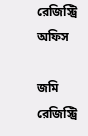রেজিস্ট্রি অফিস

জমি রেজিস্ট্রি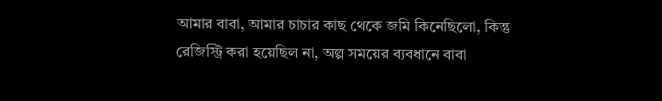আমার বাবা, আমার চাচার কাছ থেকে জমি কিনেছিলো, কিন্তু রেজিস্ট্রি করা হয়েছিল না, অল্প সময়ের ব্যবধানে বাবা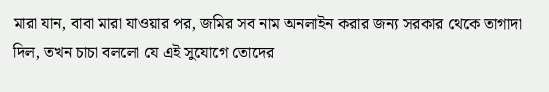মারা যান, বাবা মারা যাওয়ার পর, জমির সব নাম অনলাইন করার জন্য সরকার থেকে তাগাদা দিল, তখন চাচা বললো যে এই সুযোগে তোদের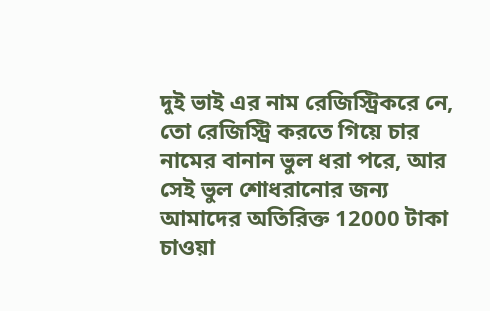দুই ভাই এর নাম রেজিস্ট্রিকরে নে, তো রেজিস্ট্রি করতে গিয়ে চার নামের বানান ভুল ধরা পরে, আর সেই ভুল শোধরানোর জন্য আমাদের অতিরিক্ত 12000 টাকা চাওয়া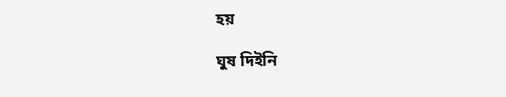হয়

ঘুষ দিইনি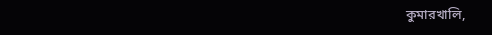কুমারখালি,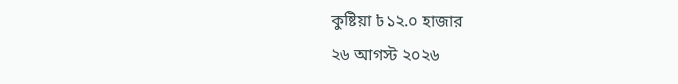কুষ্টিয়া ৳১২.০ হাজার
২৬ আগস্ট ২০২৬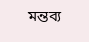মন্তব্য